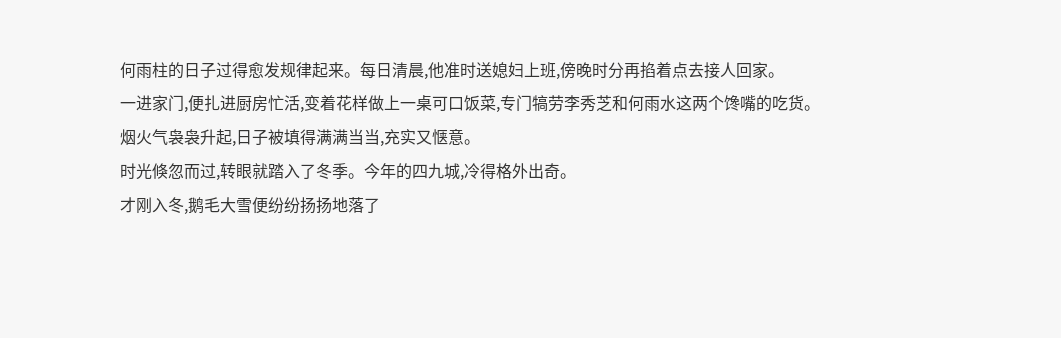何雨柱的日子过得愈发规律起来。每日清晨,他准时送媳妇上班,傍晚时分再掐着点去接人回家。
一进家门,便扎进厨房忙活,变着花样做上一桌可口饭菜,专门犒劳李秀芝和何雨水这两个馋嘴的吃货。
烟火气袅袅升起,日子被填得满满当当,充实又惬意。
时光倏忽而过,转眼就踏入了冬季。今年的四九城,冷得格外出奇。
才刚入冬,鹅毛大雪便纷纷扬扬地落了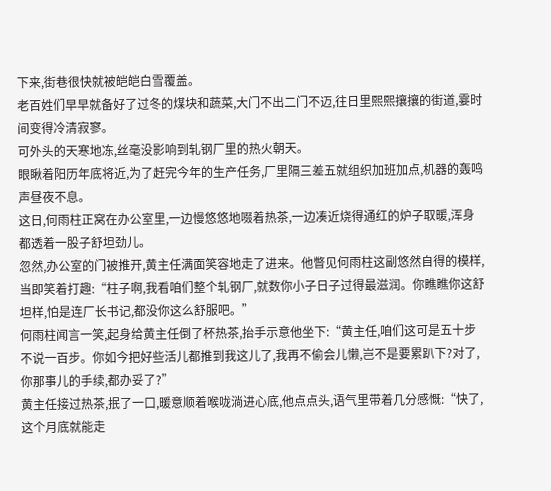下来,街巷很快就被皑皑白雪覆盖。
老百姓们早早就备好了过冬的煤块和蔬菜,大门不出二门不迈,往日里熙熙攘攘的街道,霎时间变得冷清寂寥。
可外头的天寒地冻,丝毫没影响到轧钢厂里的热火朝天。
眼瞅着阳历年底将近,为了赶完今年的生产任务,厂里隔三差五就组织加班加点,机器的轰鸣声昼夜不息。
这日,何雨柱正窝在办公室里,一边慢悠悠地啜着热茶,一边凑近烧得通红的炉子取暖,浑身都透着一股子舒坦劲儿。
忽然,办公室的门被推开,黄主任满面笑容地走了进来。他瞥见何雨柱这副悠然自得的模样,当即笑着打趣:“柱子啊,我看咱们整个轧钢厂,就数你小子日子过得最滋润。你瞧瞧你这舒坦样,怕是连厂长书记,都没你这么舒服吧。”
何雨柱闻言一笑,起身给黄主任倒了杯热茶,抬手示意他坐下:“黄主任,咱们这可是五十步不说一百步。你如今把好些活儿都推到我这儿了,我再不偷会儿懒,岂不是要累趴下?对了,你那事儿的手续,都办妥了?”
黄主任接过热茶,抿了一口,暖意顺着喉咙淌进心底,他点点头,语气里带着几分感慨:“快了,这个月底就能走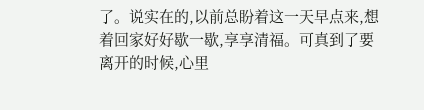了。说实在的,以前总盼着这一天早点来,想着回家好好歇一歇,享享清福。可真到了要离开的时候,心里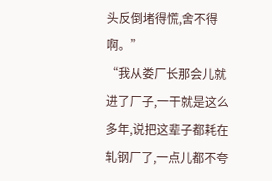头反倒堵得慌,舍不得啊。”
“我从娄厂长那会儿就进了厂子,一干就是这么多年,说把这辈子都耗在轧钢厂了,一点儿都不夸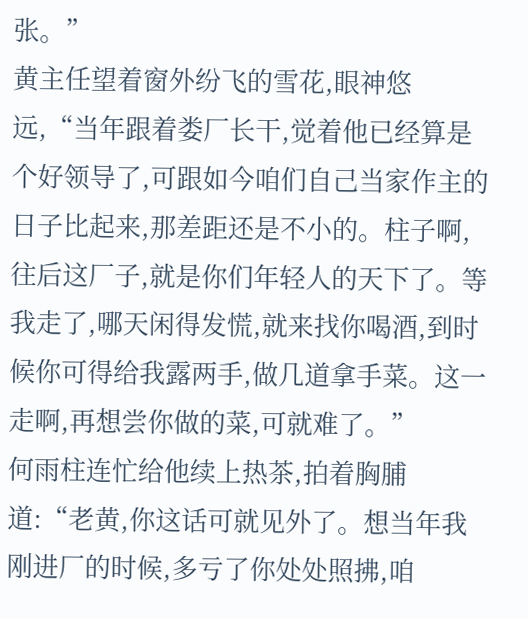张。”
黄主任望着窗外纷飞的雪花,眼神悠远,“当年跟着娄厂长干,觉着他已经算是个好领导了,可跟如今咱们自己当家作主的日子比起来,那差距还是不小的。柱子啊,往后这厂子,就是你们年轻人的天下了。等我走了,哪天闲得发慌,就来找你喝酒,到时候你可得给我露两手,做几道拿手菜。这一走啊,再想尝你做的菜,可就难了。”
何雨柱连忙给他续上热茶,拍着胸脯道:“老黄,你这话可就见外了。想当年我刚进厂的时候,多亏了你处处照拂,咱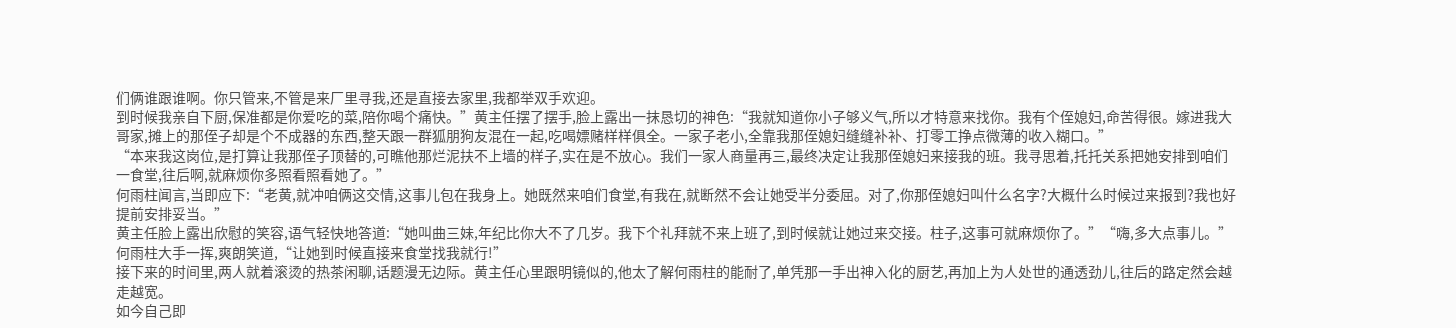们俩谁跟谁啊。你只管来,不管是来厂里寻我,还是直接去家里,我都举双手欢迎。
到时候我亲自下厨,保准都是你爱吃的菜,陪你喝个痛快。”黄主任摆了摆手,脸上露出一抹恳切的神色:“我就知道你小子够义气,所以才特意来找你。我有个侄媳妇,命苦得很。嫁进我大哥家,摊上的那侄子却是个不成器的东西,整天跟一群狐朋狗友混在一起,吃喝嫖赌样样俱全。一家子老小,全靠我那侄媳妇缝缝补补、打零工挣点微薄的收入糊口。”
“本来我这岗位,是打算让我那侄子顶替的,可瞧他那烂泥扶不上墙的样子,实在是不放心。我们一家人商量再三,最终决定让我那侄媳妇来接我的班。我寻思着,托托关系把她安排到咱们一食堂,往后啊,就麻烦你多照看照看她了。”
何雨柱闻言,当即应下:“老黄,就冲咱俩这交情,这事儿包在我身上。她既然来咱们食堂,有我在,就断然不会让她受半分委屈。对了,你那侄媳妇叫什么名字?大概什么时候过来报到?我也好提前安排妥当。”
黄主任脸上露出欣慰的笑容,语气轻快地答道:“她叫曲三妹,年纪比你大不了几岁。我下个礼拜就不来上班了,到时候就让她过来交接。柱子,这事可就麻烦你了。”“嗨,多大点事儿。”
何雨柱大手一挥,爽朗笑道,“让她到时候直接来食堂找我就行!”
接下来的时间里,两人就着滚烫的热茶闲聊,话题漫无边际。黄主任心里跟明镜似的,他太了解何雨柱的能耐了,单凭那一手出神入化的厨艺,再加上为人处世的通透劲儿,往后的路定然会越走越宽。
如今自己即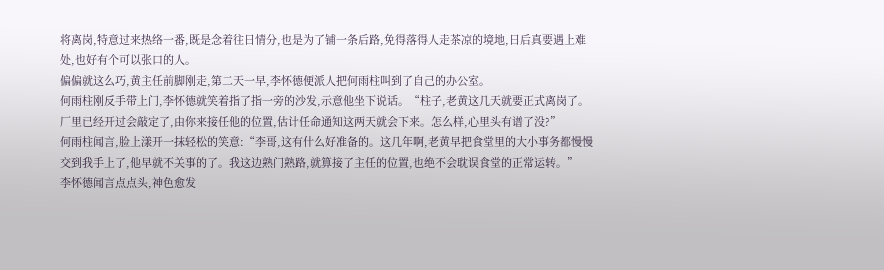将离岗,特意过来热络一番,既是念着往日情分,也是为了铺一条后路,免得落得人走茶凉的境地,日后真要遇上难处,也好有个可以张口的人。
偏偏就这么巧,黄主任前脚刚走,第二天一早,李怀德便派人把何雨柱叫到了自己的办公室。
何雨柱刚反手带上门,李怀德就笑着指了指一旁的沙发,示意他坐下说话。“柱子,老黄这几天就要正式离岗了。
厂里已经开过会敲定了,由你来接任他的位置,估计任命通知这两天就会下来。怎么样,心里头有谱了没?”
何雨柱闻言,脸上漾开一抹轻松的笑意:“李哥,这有什么好准备的。这几年啊,老黄早把食堂里的大小事务都慢慢交到我手上了,他早就不关事的了。我这边熟门熟路,就算接了主任的位置,也绝不会耽误食堂的正常运转。”
李怀德闻言点点头,神色愈发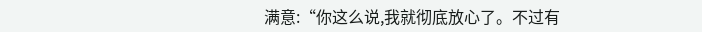满意:“你这么说,我就彻底放心了。不过有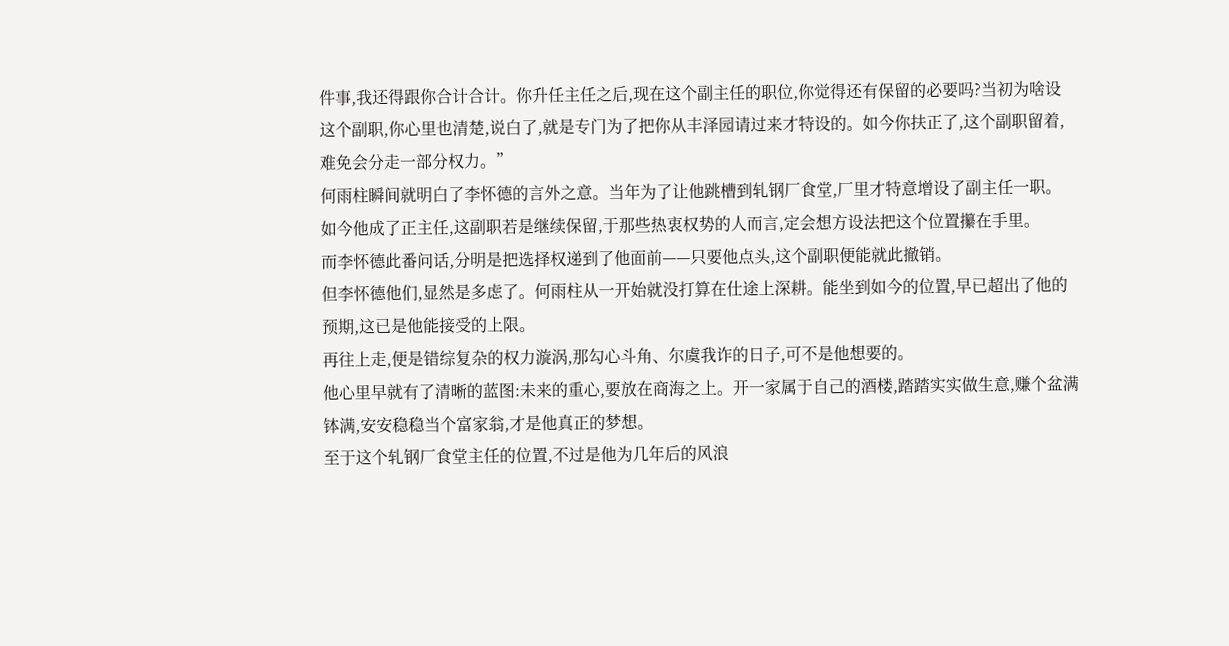件事,我还得跟你合计合计。你升任主任之后,现在这个副主任的职位,你觉得还有保留的必要吗?当初为啥设这个副职,你心里也清楚,说白了,就是专门为了把你从丰泽园请过来才特设的。如今你扶正了,这个副职留着,难免会分走一部分权力。”
何雨柱瞬间就明白了李怀德的言外之意。当年为了让他跳槽到轧钢厂食堂,厂里才特意增设了副主任一职。
如今他成了正主任,这副职若是继续保留,于那些热衷权势的人而言,定会想方设法把这个位置攥在手里。
而李怀德此番问话,分明是把选择权递到了他面前——只要他点头,这个副职便能就此撤销。
但李怀德他们,显然是多虑了。何雨柱从一开始就没打算在仕途上深耕。能坐到如今的位置,早已超出了他的预期,这已是他能接受的上限。
再往上走,便是错综复杂的权力漩涡,那勾心斗角、尔虞我诈的日子,可不是他想要的。
他心里早就有了清晰的蓝图:未来的重心,要放在商海之上。开一家属于自己的酒楼,踏踏实实做生意,赚个盆满钵满,安安稳稳当个富家翁,才是他真正的梦想。
至于这个轧钢厂食堂主任的位置,不过是他为几年后的风浪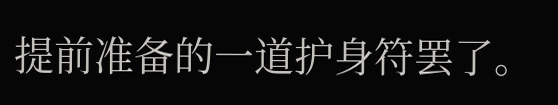提前准备的一道护身符罢了。